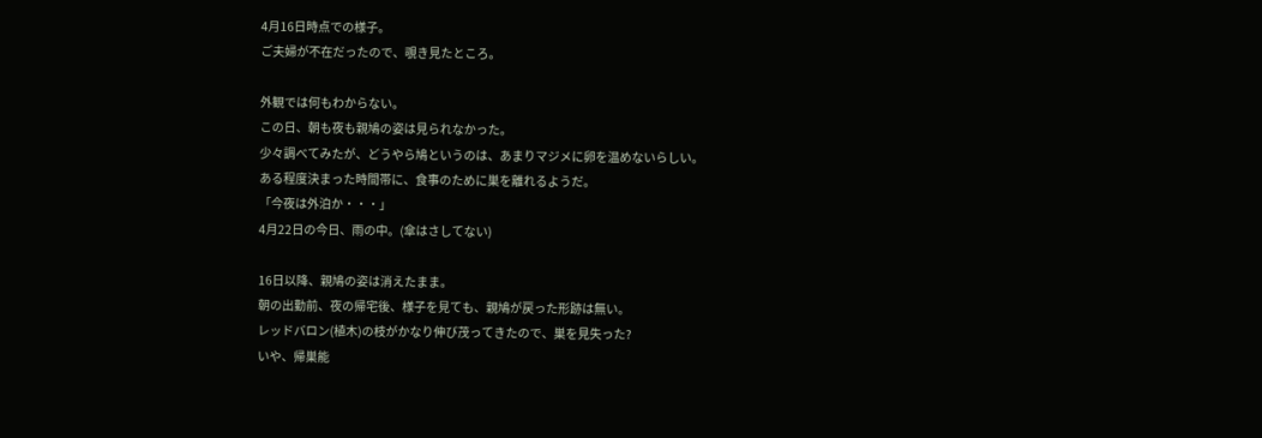4月16日時点での様子。
ご夫婦が不在だったので、覗き見たところ。

外観では何もわからない。
この日、朝も夜も親鳩の姿は見られなかった。
少々調べてみたが、どうやら鳩というのは、あまりマジメに卵を温めないらしい。
ある程度決まった時間帯に、食事のために巣を離れるようだ。
「今夜は外泊か・・・」
4月22日の今日、雨の中。(傘はさしてない)

16日以降、親鳩の姿は消えたまま。
朝の出勤前、夜の帰宅後、様子を見ても、親鳩が戻った形跡は無い。
レッドバロン(植木)の枝がかなり伸び茂ってきたので、巣を見失った?
いや、帰巣能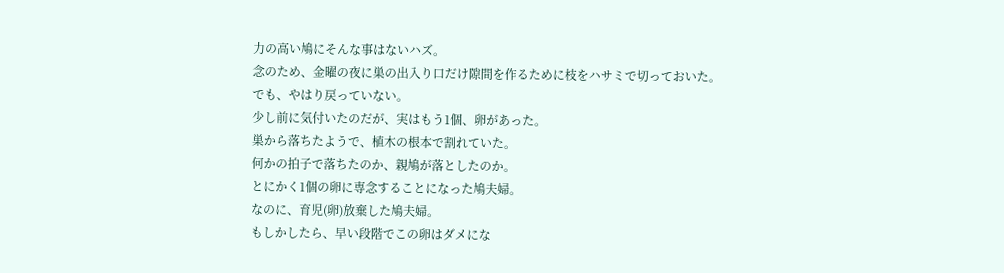力の高い鳩にそんな事はないハズ。
念のため、金曜の夜に巣の出入り口だけ隙間を作るために枝をハサミで切っておいた。
でも、やはり戻っていない。
少し前に気付いたのだが、実はもう1個、卵があった。
巣から落ちたようで、植木の根本で割れていた。
何かの拍子で落ちたのか、親鳩が落としたのか。
とにかく1個の卵に専念することになった鳩夫婦。
なのに、育児(卵)放棄した鳩夫婦。
もしかしたら、早い段階でこの卵はダメにな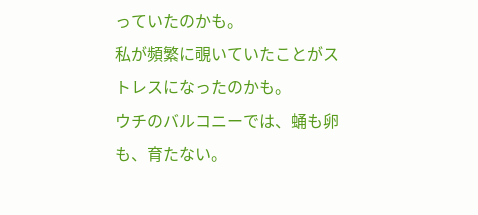っていたのかも。
私が頻繁に覗いていたことがストレスになったのかも。
ウチのバルコニーでは、蛹も卵も、育たない。